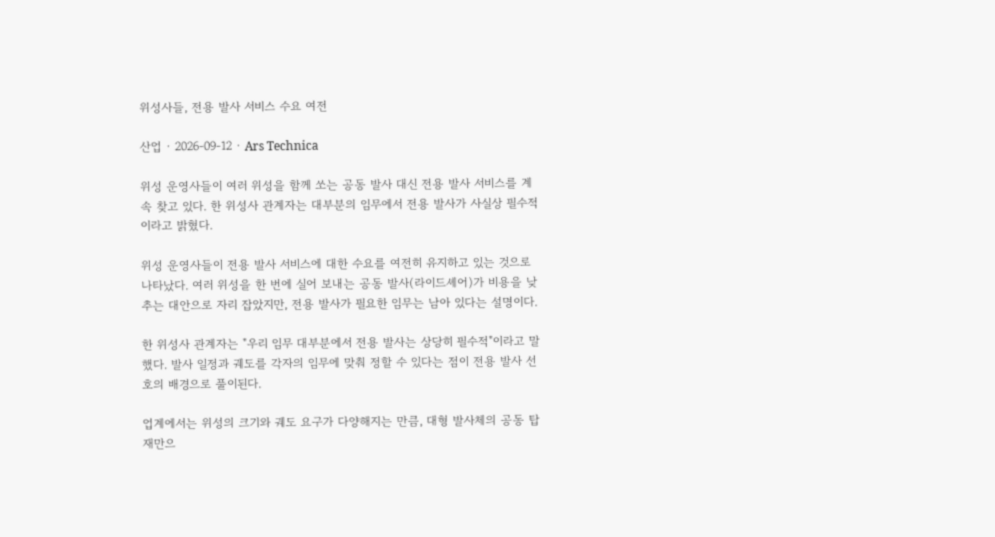위성사들, 전용 발사 서비스 수요 여전

산업 · 2026-09-12 · Ars Technica

위성 운영사들이 여러 위성을 함께 쏘는 공동 발사 대신 전용 발사 서비스를 계속 찾고 있다. 한 위성사 관계자는 대부분의 임무에서 전용 발사가 사실상 필수적이라고 밝혔다.

위성 운영사들이 전용 발사 서비스에 대한 수요를 여전히 유지하고 있는 것으로 나타났다. 여러 위성을 한 번에 실어 보내는 공동 발사(라이드셰어)가 비용을 낮추는 대안으로 자리 잡았지만, 전용 발사가 필요한 임무는 남아 있다는 설명이다.

한 위성사 관계자는 "우리 임무 대부분에서 전용 발사는 상당히 필수적"이라고 말했다. 발사 일정과 궤도를 각자의 임무에 맞춰 정할 수 있다는 점이 전용 발사 선호의 배경으로 풀이된다.

업계에서는 위성의 크기와 궤도 요구가 다양해지는 만큼, 대형 발사체의 공동 탑재만으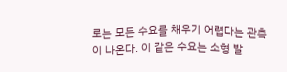로는 모든 수요를 채우기 어렵다는 관측이 나온다. 이 같은 수요는 소형 발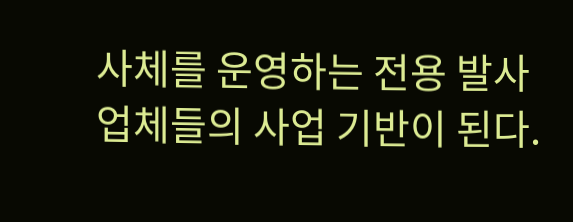사체를 운영하는 전용 발사 업체들의 사업 기반이 된다.